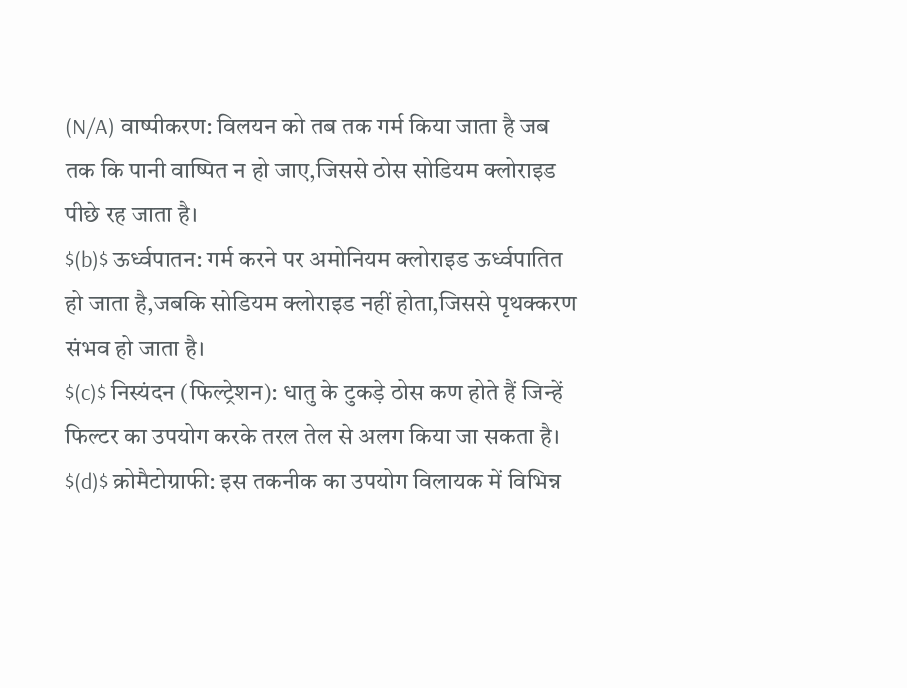(N/A) वाष्पीकरण: विलयन को तब तक गर्म किया जाता है जब तक कि पानी वाष्पित न हो जाए,जिससे ठोस सोडियम क्लोराइड पीछे रह जाता है।
$(b)$ ऊर्ध्वपातन: गर्म करने पर अमोनियम क्लोराइड ऊर्ध्वपातित हो जाता है,जबकि सोडियम क्लोराइड नहीं होता,जिससे पृथक्करण संभव हो जाता है।
$(c)$ निस्यंदन (फिल्ट्रेशन): धातु के टुकड़े ठोस कण होते हैं जिन्हें फिल्टर का उपयोग करके तरल तेल से अलग किया जा सकता है।
$(d)$ क्रोमैटोग्राफी: इस तकनीक का उपयोग विलायक में विभिन्न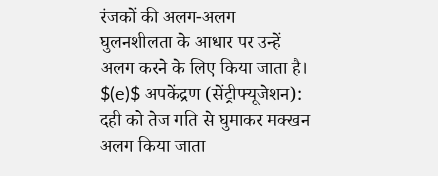रंजकों की अलग-अलग घुलनशीलता के आधार पर उन्हें अलग करने के लिए किया जाता है।
$(e)$ अपकेंद्रण (सेंट्रीफ्यूजेशन): दही को तेज गति से घुमाकर मक्खन अलग किया जाता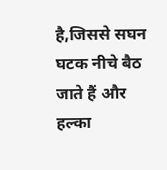है,जिससे सघन घटक नीचे बैठ जाते हैं और हल्का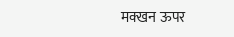मक्खन ऊपर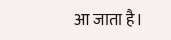आ जाता है।